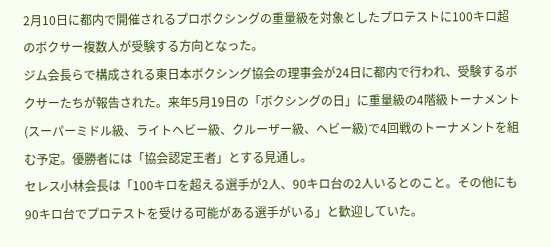2月10日に都内で開催されるプロボクシングの重量級を対象としたプロテストに100キロ超のボクサー複数人が受験する方向となった。
ジム会長らで構成される東日本ボクシング協会の理事会が24日に都内で行われ、受験するボクサーたちが報告された。来年5月19日の「ボクシングの日」に重量級の4階級トーナメント(スーパーミドル級、ライトヘビー級、クルーザー級、ヘビー級)で4回戦のトーナメントを組む予定。優勝者には「協会認定王者」とする見通し。
セレス小林会長は「100キロを超える選手が2人、90キロ台の2人いるとのこと。その他にも90キロ台でプロテストを受ける可能がある選手がいる」と歓迎していた。